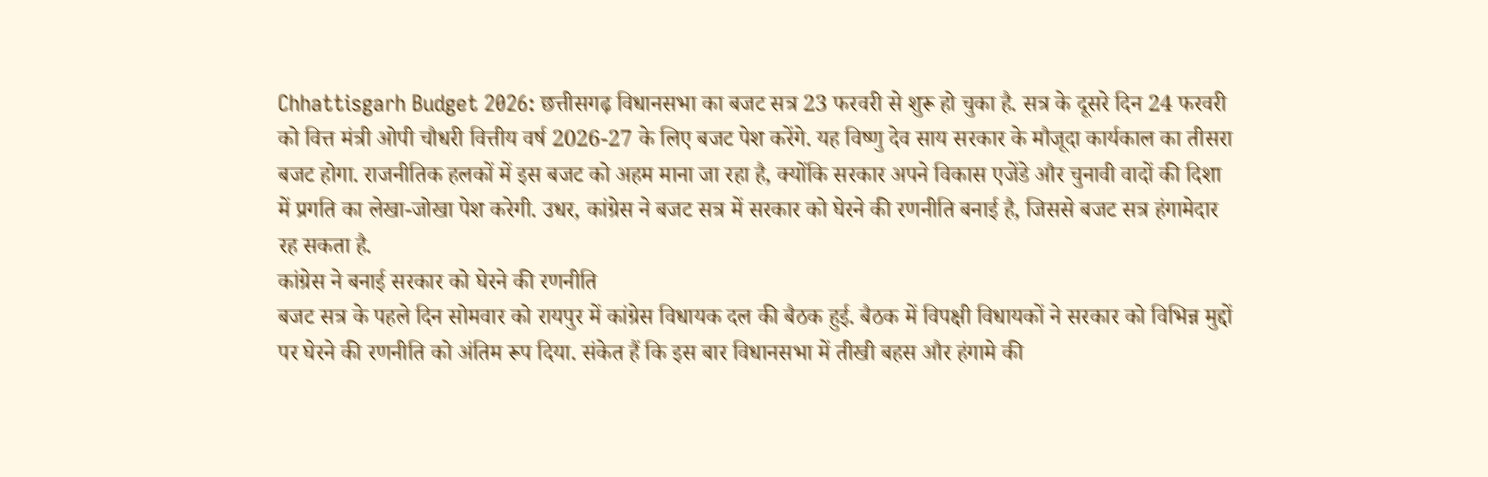Chhattisgarh Budget 2026: छत्तीसगढ़ विधानसभा का बजट सत्र 23 फरवरी से शुरू हो चुका है. सत्र के दूसरे दिन 24 फरवरी को वित्त मंत्री ओपी चौधरी वित्तीय वर्ष 2026-27 के लिए बजट पेश करेंगे. यह विष्णु देव साय सरकार के मौजूदा कार्यकाल का तीसरा बजट होगा. राजनीतिक हलकों में इस बजट को अहम माना जा रहा है, क्योंकि सरकार अपने विकास एजेंडे और चुनावी वादों की दिशा में प्रगति का लेखा-जोखा पेश करेगी. उधर, कांग्रेस ने बजट सत्र में सरकार को घेरने की रणनीति बनाई है, जिससे बजट सत्र हंगामेदार रह सकता है.
कांग्रेस ने बनाई सरकार को घेरने की रणनीति
बजट सत्र के पहले दिन सोमवार को रायपुर में कांग्रेस विधायक दल की बैठक हुई. बैठक में विपक्षी विधायकों ने सरकार को विभिन्न मुद्दों पर घेरने की रणनीति को अंतिम रूप दिया. संकेत हैं कि इस बार विधानसभा में तीखी बहस और हंगामे की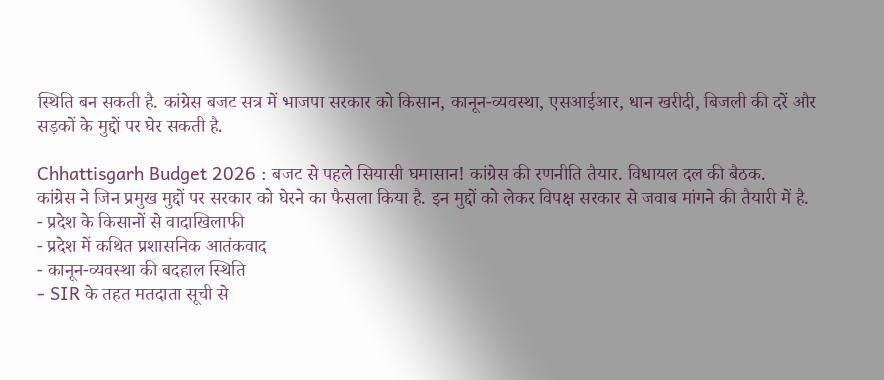स्थिति बन सकती है. कांग्रेस बजट सत्र में भाजपा सरकार को किसान, कानून-व्यवस्था, एसआईआर, धान खरीदी, बिजली की दरें और सड़कों के मुद्दों पर घेर सकती है.

Chhattisgarh Budget 2026 : बजट से पहले सियासी घमासान! कांग्रेस की रणनीति तैयार. विधायल दल की बैठक.
कांग्रेस ने जिन प्रमुख मुद्दों पर सरकार को घेरने का फैसला किया है. इन मुद्दों को लेकर विपक्ष सरकार से जवाब मांगने की तैयारी में है.
- प्रदेश के किसानों से वादाखिलाफी
- प्रदेश में कथित प्रशासनिक आतंकवाद
- कानून-व्यवस्था की बदहाल स्थिति
- SIR के तहत मतदाता सूची से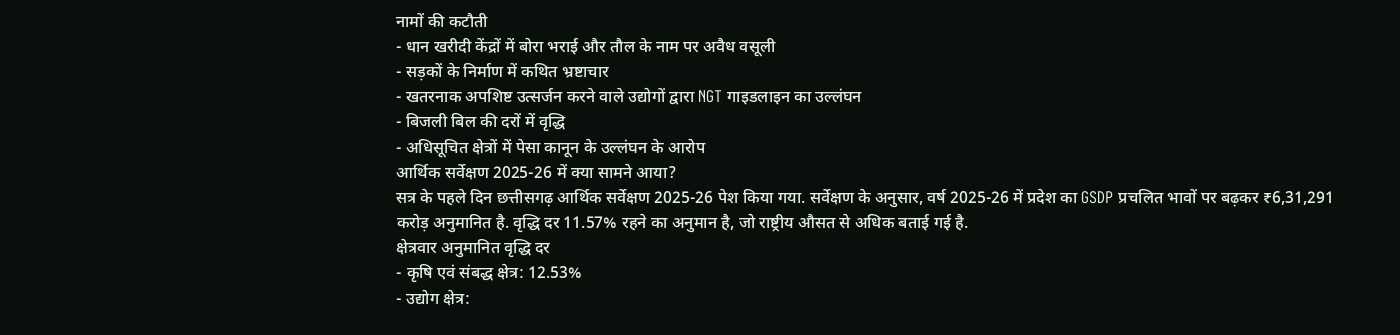नामों की कटौती
- धान खरीदी केंद्रों में बोरा भराई और तौल के नाम पर अवैध वसूली
- सड़कों के निर्माण में कथित भ्रष्टाचार
- खतरनाक अपशिष्ट उत्सर्जन करने वाले उद्योगों द्वारा NGT गाइडलाइन का उल्लंघन
- बिजली बिल की दरों में वृद्धि
- अधिसूचित क्षेत्रों में पेसा कानून के उल्लंघन के आरोप
आर्थिक सर्वेक्षण 2025-26 में क्या सामने आया?
सत्र के पहले दिन छत्तीसगढ़ आर्थिक सर्वेक्षण 2025-26 पेश किया गया. सर्वेक्षण के अनुसार, वर्ष 2025-26 में प्रदेश का GSDP प्रचलित भावों पर बढ़कर ₹6,31,291 करोड़ अनुमानित है. वृद्धि दर 11.57% रहने का अनुमान है, जो राष्ट्रीय औसत से अधिक बताई गई है.
क्षेत्रवार अनुमानित वृद्धि दर
- कृषि एवं संबद्ध क्षेत्र: 12.53%
- उद्योग क्षेत्र: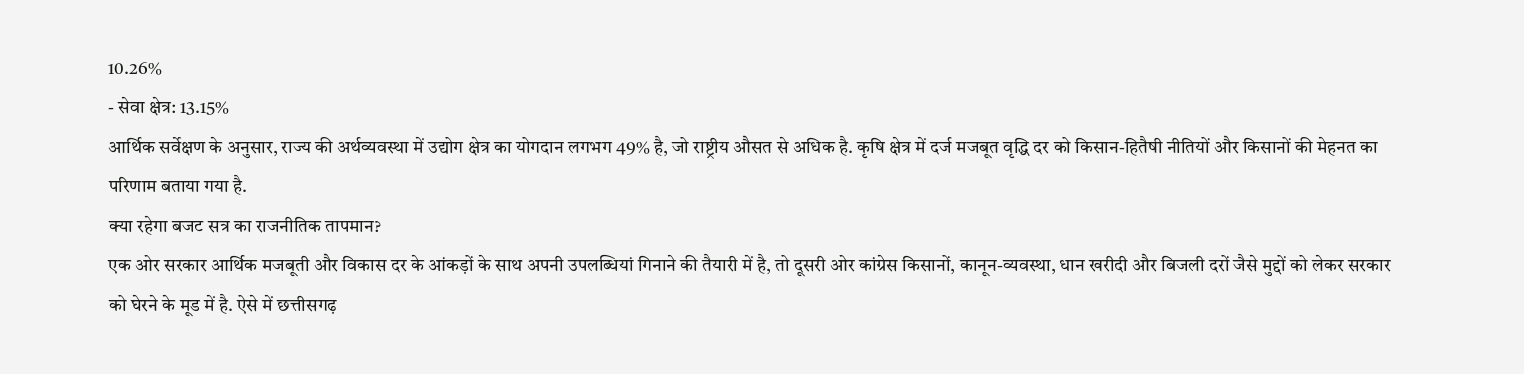10.26%
- सेवा क्षेत्र: 13.15%
आर्थिक सर्वेक्षण के अनुसार, राज्य की अर्थव्यवस्था में उद्योग क्षेत्र का योगदान लगभग 49% है, जो राष्ट्रीय औसत से अधिक है. कृषि क्षेत्र में दर्ज मजबूत वृद्धि दर को किसान-हितैषी नीतियों और किसानों की मेहनत का परिणाम बताया गया है.
क्या रहेगा बजट सत्र का राजनीतिक तापमान?
एक ओर सरकार आर्थिक मजबूती और विकास दर के आंकड़ों के साथ अपनी उपलब्धियां गिनाने की तैयारी में है, तो दूसरी ओर कांग्रेस किसानों, कानून-व्यवस्था, धान खरीदी और बिजली दरों जैसे मुद्दों को लेकर सरकार को घेरने के मूड में है. ऐसे में छत्तीसगढ़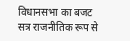विधानसभा का बजट सत्र राजनीतिक रूप से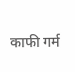काफी गर्म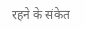रहने के संकेत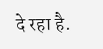दे रहा है.